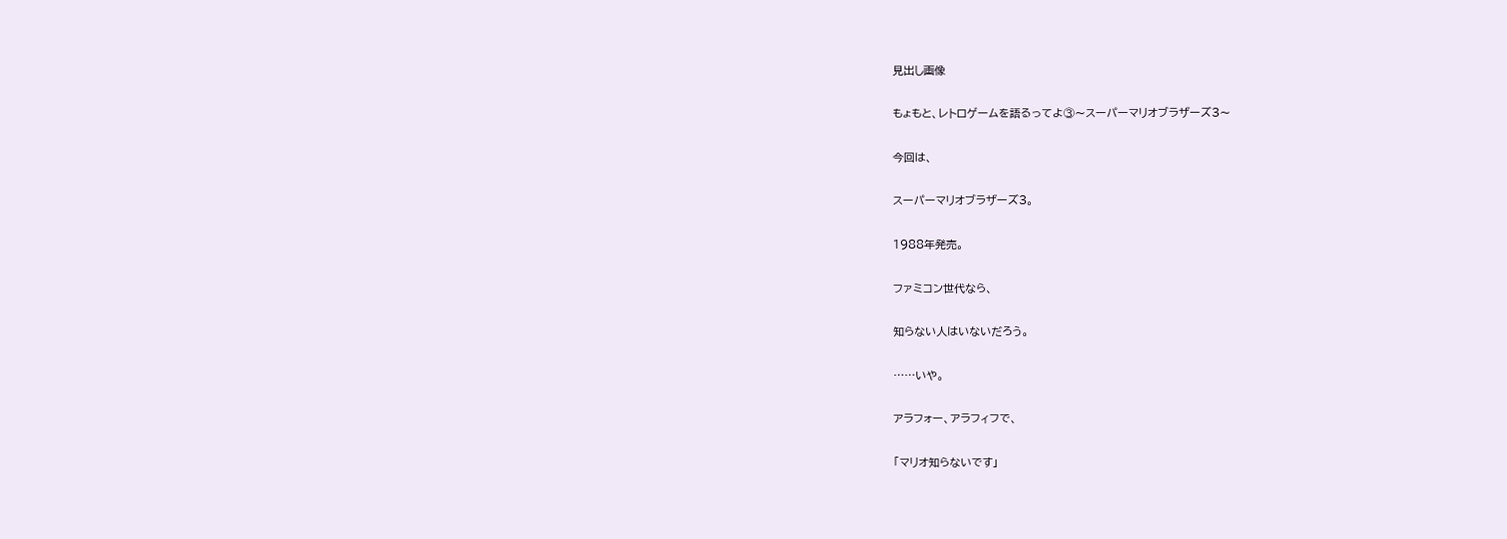見出し画像

もょもと、レトロゲームを語るってよ③〜スーパーマリオブラザーズ3〜

今回は、

スーパーマリオブラザーズ3。

1988年発売。

ファミコン世代なら、

知らない人はいないだろう。

……いや。

アラフォー、アラフィフで、

「マリオ知らないです」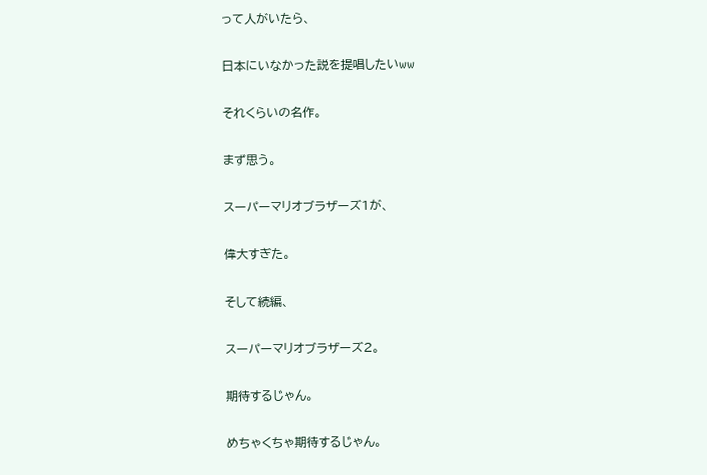って人がいたら、

日本にいなかった説を提唱したいww

それくらいの名作。

まず思う。

スーパーマリオブラザーズ1が、

偉大すぎた。

そして続編、

スーパーマリオブラザーズ2。

期待するじゃん。

めちゃくちゃ期待するじゃん。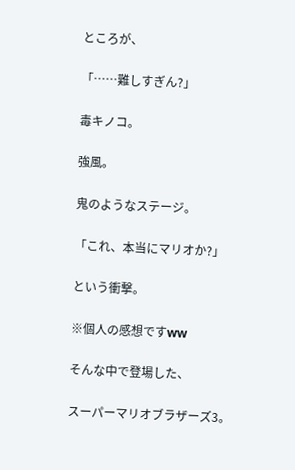ところが、

「……難しすぎん?」

毒キノコ。

強風。

鬼のようなステージ。

「これ、本当にマリオか?」

という衝撃。

※個人の感想ですww

そんな中で登場した、

スーパーマリオブラザーズ3。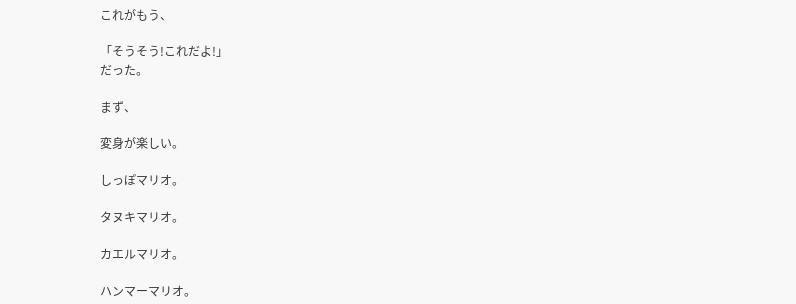これがもう、

「そうそう!これだよ!」
だった。

まず、

変身が楽しい。

しっぽマリオ。

タヌキマリオ。

カエルマリオ。

ハンマーマリオ。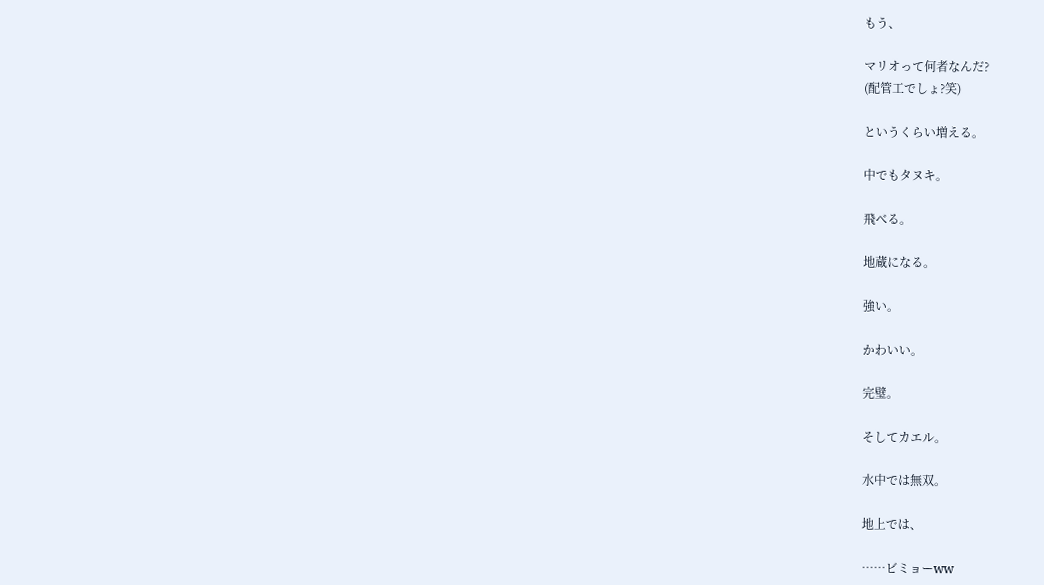もう、

マリオって何者なんだ?
(配管工でしょ?笑)

というくらい増える。

中でもタヌキ。

飛べる。

地蔵になる。

強い。

かわいい。

完璧。

そしてカエル。

水中では無双。

地上では、

……ビミョーww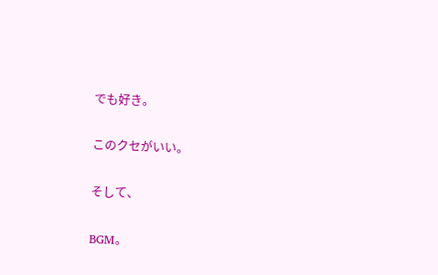でも好き。

このクセがいい。

そして、

BGM。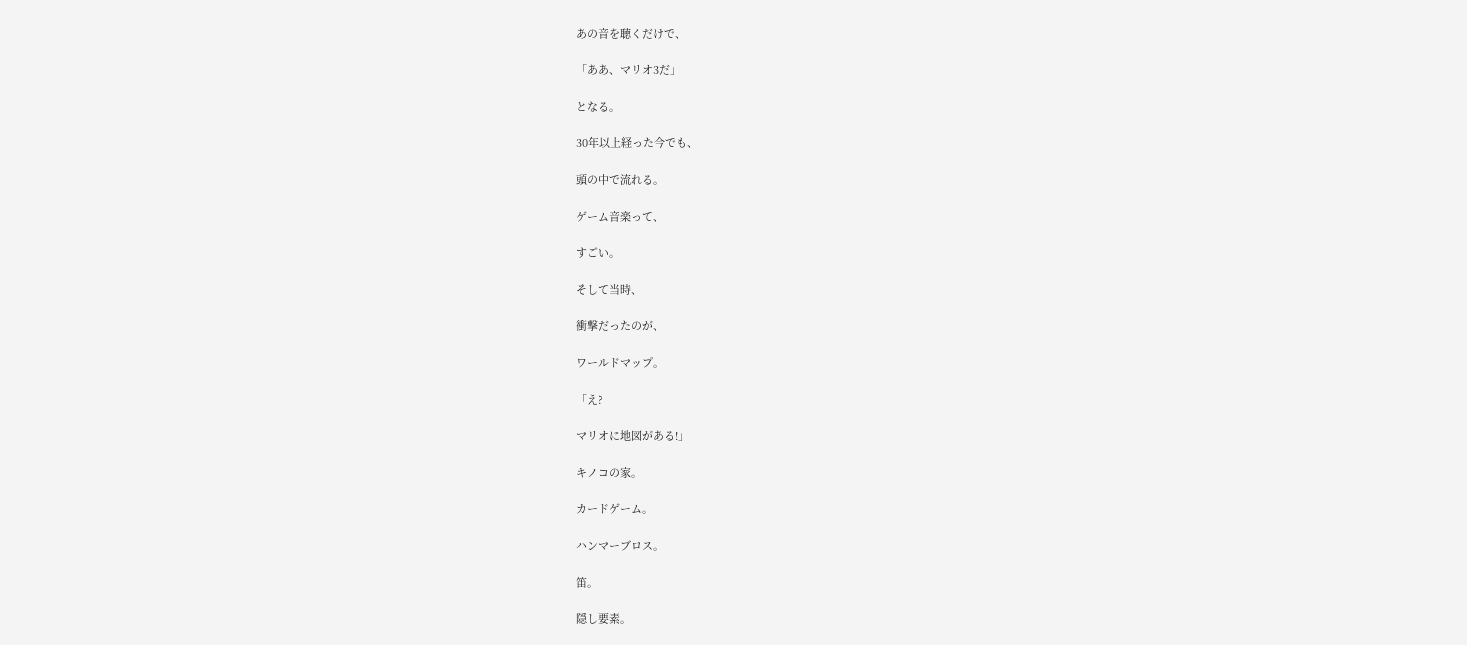あの音を聴くだけで、

「ああ、マリオ3だ」

となる。

30年以上経った今でも、

頭の中で流れる。

ゲーム音楽って、

すごい。

そして当時、

衝撃だったのが、

ワールドマップ。

「え?

マリオに地図がある!」

キノコの家。

カードゲーム。

ハンマーブロス。

笛。

隠し要素。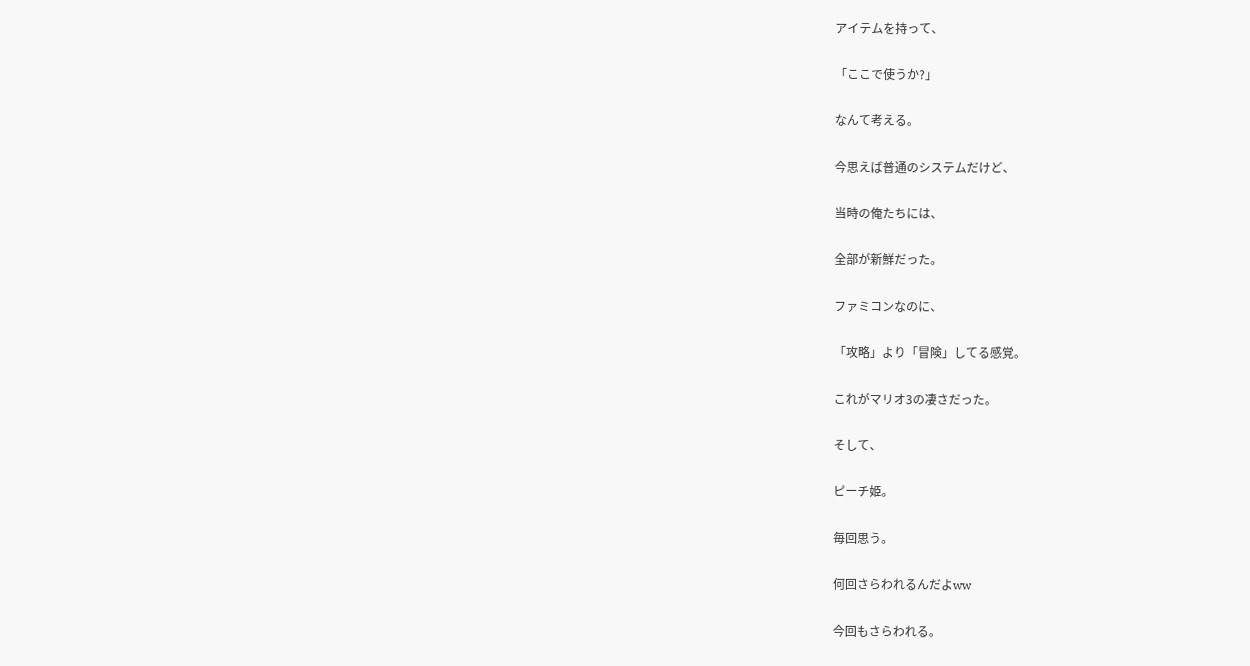アイテムを持って、

「ここで使うか?」

なんて考える。

今思えば普通のシステムだけど、

当時の俺たちには、

全部が新鮮だった。

ファミコンなのに、

「攻略」より「冒険」してる感覚。

これがマリオ3の凄さだった。

そして、

ピーチ姫。

毎回思う。

何回さらわれるんだよww

今回もさらわれる。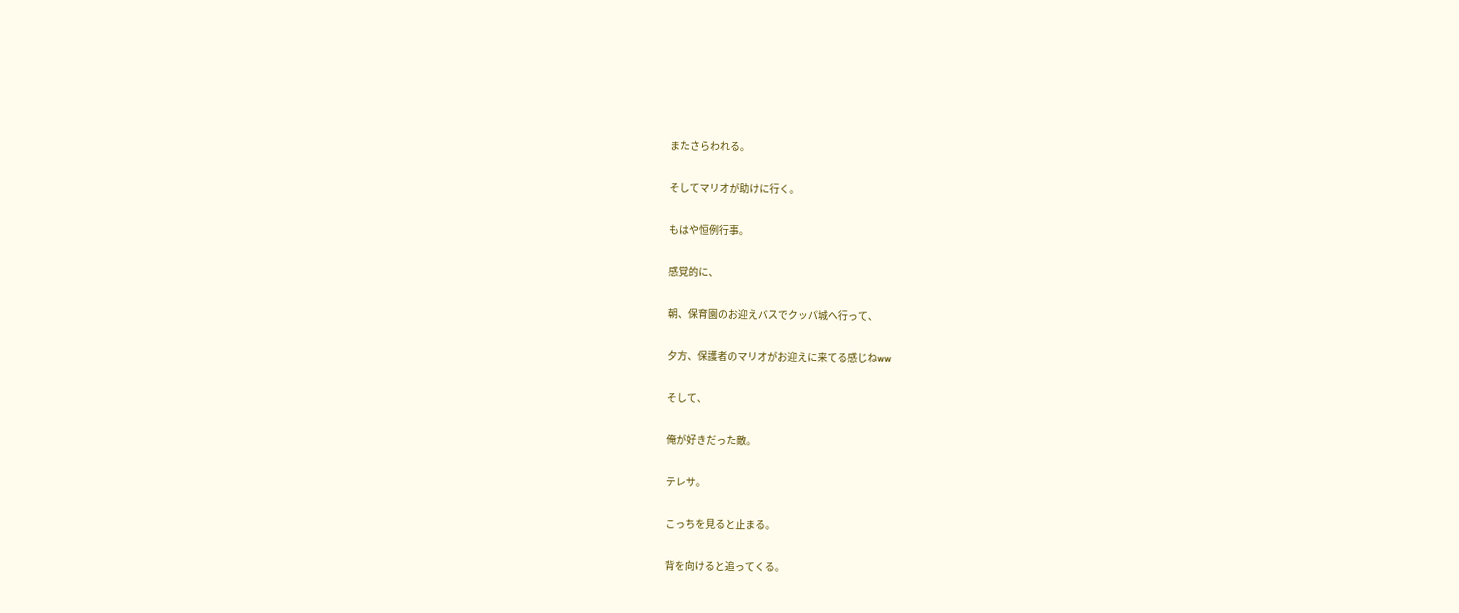またさらわれる。

そしてマリオが助けに行く。

もはや恒例行事。

感覚的に、

朝、保育園のお迎えバスでクッパ城へ行って、

夕方、保護者のマリオがお迎えに来てる感じねww

そして、

俺が好きだった敵。

テレサ。

こっちを見ると止まる。

背を向けると追ってくる。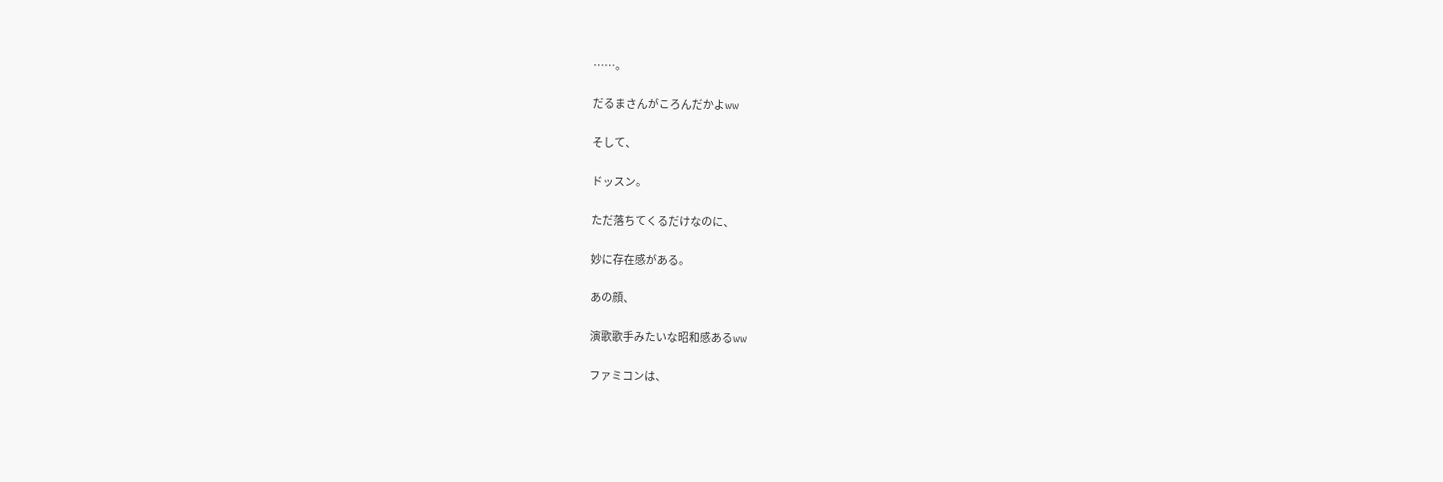……。

だるまさんがころんだかよww

そして、

ドッスン。

ただ落ちてくるだけなのに、

妙に存在感がある。

あの顔、

演歌歌手みたいな昭和感あるww

ファミコンは、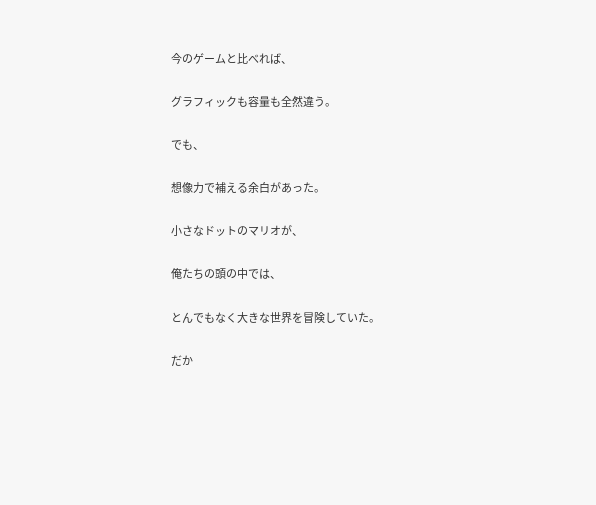今のゲームと比べれば、

グラフィックも容量も全然違う。

でも、

想像力で補える余白があった。

小さなドットのマリオが、

俺たちの頭の中では、

とんでもなく大きな世界を冒険していた。

だか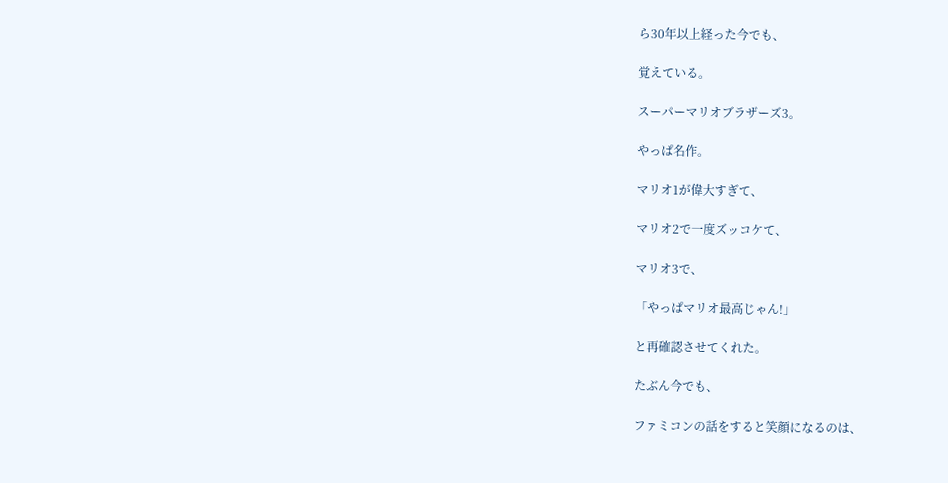ら30年以上経った今でも、

覚えている。

スーパーマリオブラザーズ3。

やっぱ名作。

マリオ1が偉大すぎて、

マリオ2で一度ズッコケて、

マリオ3で、

「やっぱマリオ最高じゃん!」

と再確認させてくれた。

たぶん今でも、

ファミコンの話をすると笑顔になるのは、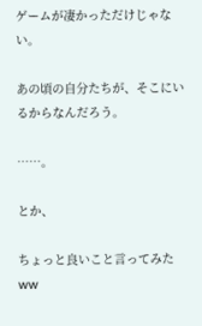ゲームが凄かっただけじゃない。

あの頃の自分たちが、そこにいるからなんだろう。

……。

とか、

ちょっと良いこと言ってみたww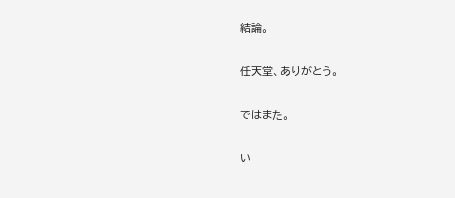結論。

任天堂、ありがとう。

ではまた。

い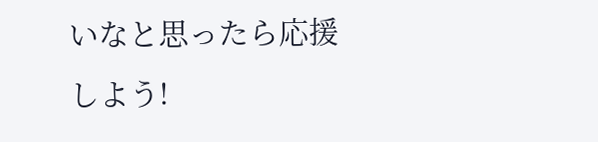いなと思ったら応援しよう!